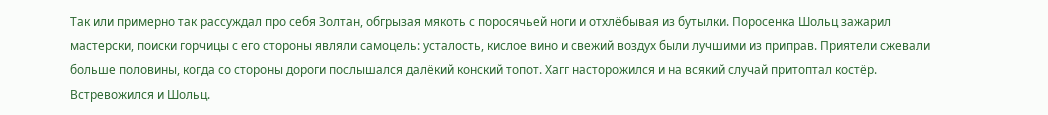Так или примерно так рассуждал про себя Золтан, обгрызая мякоть с поросячьей ноги и отхлёбывая из бутылки. Поросенка Шольц зажарил мастерски, поиски горчицы с его стороны являли самоцель: усталость, кислое вино и свежий воздух были лучшими из приправ. Приятели сжевали больше половины, когда со стороны дороги послышался далёкий конский топот. Хагг насторожился и на всякий случай притоптал костёр.
Встревожился и Шольц.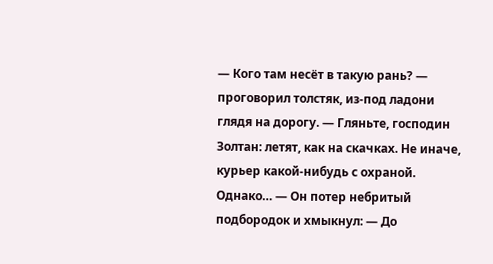— Кого там несёт в такую рань? — проговорил толстяк, из-под ладони глядя на дорогу. — Гляньте, господин Золтан: летят, как на скачках. Не иначе, курьер какой-нибудь с охраной. Однако… — Он потер небритый подбородок и хмыкнул: — До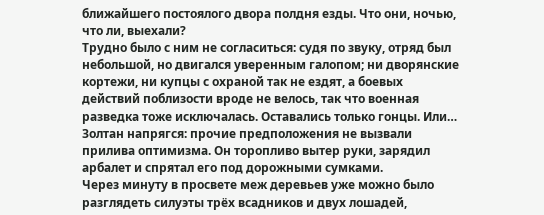ближайшего постоялого двора полдня езды. Что они, ночью, что ли, выехали?
Трудно было с ним не согласиться: судя по звуку, отряд был небольшой, но двигался уверенным галопом; ни дворянские кортежи, ни купцы с охраной так не ездят, а боевых действий поблизости вроде не велось, так что военная разведка тоже исключалась. Оставались только гонцы. Или…
Золтан напрягся: прочие предположения не вызвали прилива оптимизма. Он торопливо вытер руки, зарядил арбалет и спрятал его под дорожными сумками.
Через минуту в просвете меж деревьев уже можно было разглядеть силуэты трёх всадников и двух лошадей,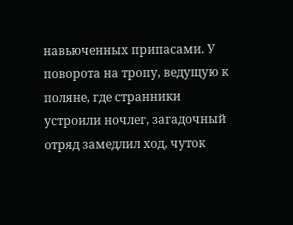навьюченных припасами. У поворота на тропу, ведущую к поляне, где странники устроили ночлег, загадочный отряд замедлил ход, чуток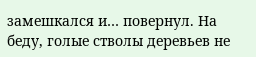замешкался и… повернул. На беду, голые стволы деревьев не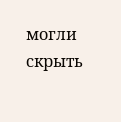могли скрыть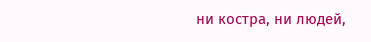ни костра, ни людей,